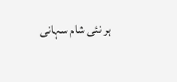ہر نئی شام سہانی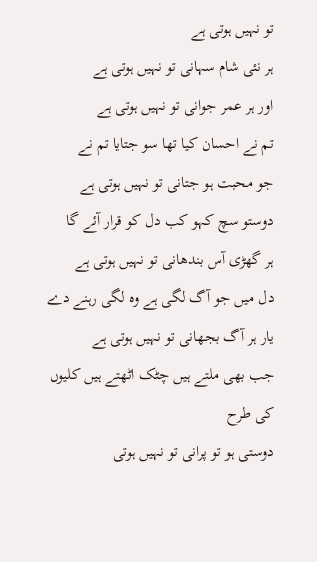تو نہیں ہوتی ہے
ہر نئی شام سہانی تو نہیں ہوتی ہے
اور ہر عمر جوانی تو نہیں ہوتی ہے
تم نے احسان کیا تھا سو جتایا تم نے
جو محبت ہو جتانی تو نہیں ہوتی ہے
دوستو سچ کہو کب دل کو قرار آئے گا
ہر گھڑی آس بندھانی تو نہیں ہوتی ہے
دل میں جو آگ لگی ہے وہ لگی رہنے دے
یار ہر آگ بجھانی تو نہیں ہوتی ہے
جب بھی ملتے ہیں چٹک اٹھتے ہیں کلیوں کی طرح
دوستی ہو تو پرانی تو نہیں ہوتی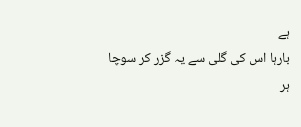ہے
بارہا اس کی گلی سے یہ گزر کر سوچا
ہر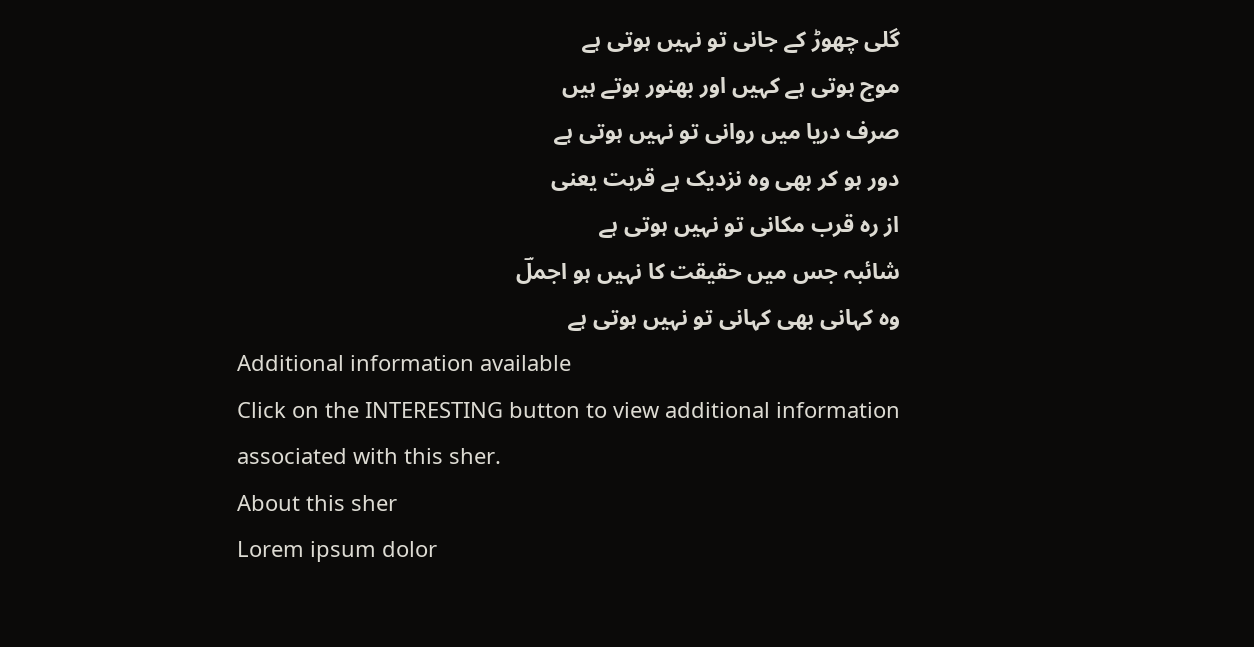گلی چھوڑ کے جانی تو نہیں ہوتی ہے
موج ہوتی ہے کہیں اور بھنور ہوتے ہیں
صرف دریا میں روانی تو نہیں ہوتی ہے
دور ہو کر بھی وہ نزدیک ہے قربت یعنی
از رہ قرب مکانی تو نہیں ہوتی ہے
شائبہ جس میں حقیقت کا نہیں ہو اجملؔ
وہ کہانی بھی کہانی تو نہیں ہوتی ہے
Additional information available
Click on the INTERESTING button to view additional information associated with this sher.
About this sher
Lorem ipsum dolor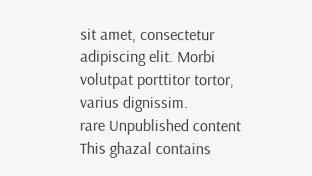sit amet, consectetur adipiscing elit. Morbi volutpat porttitor tortor, varius dignissim.
rare Unpublished content
This ghazal contains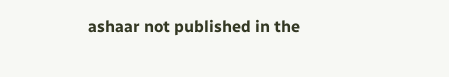ashaar not published in the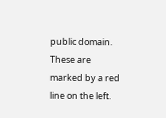public domain. These are marked by a red line on the left.